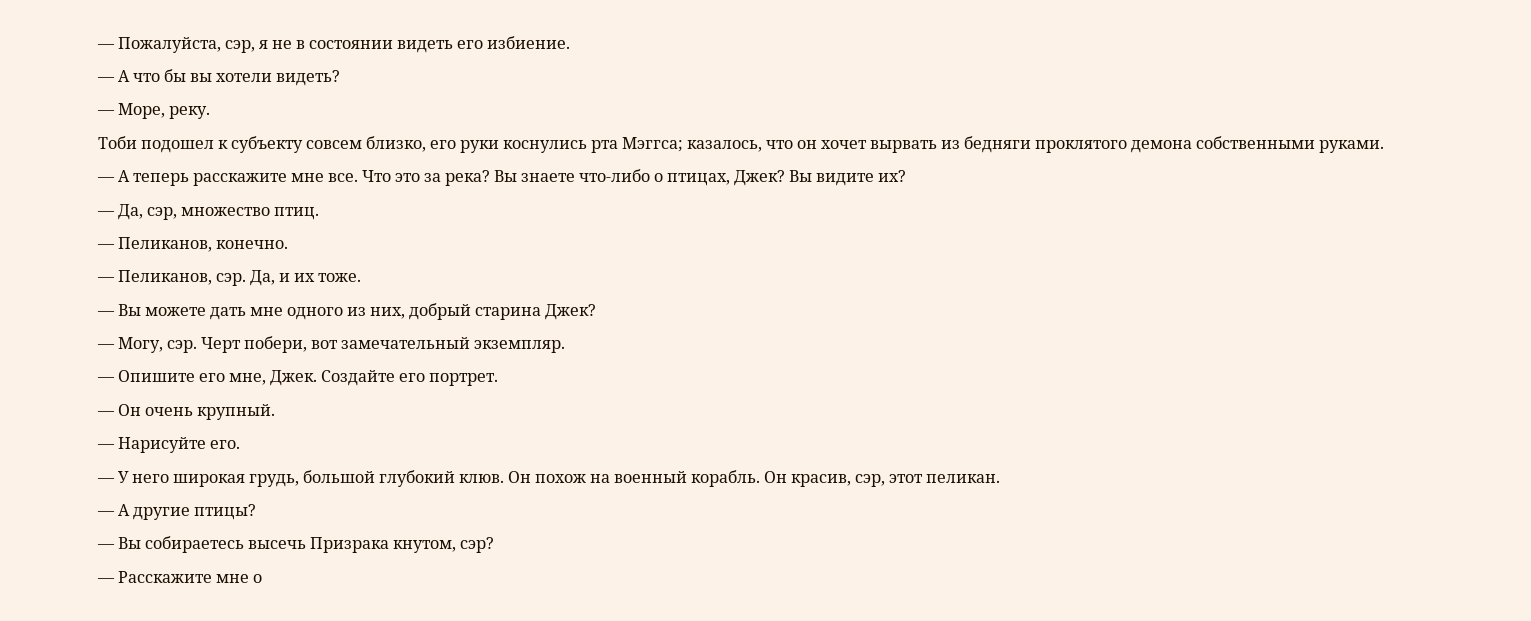— Пожалуйста, сэр, я не в состоянии видеть его избиение.
— А что бы вы хотели видеть?
— Море, реку.
Тоби подошел к субъекту совсем близко, его руки коснулись рта Мэггса; казалось, что он хочет вырвать из бедняги проклятого демона собственными руками.
— А теперь расскажите мне все. Что это за река? Вы знаете что-либо о птицах, Джек? Вы видите их?
— Да, сэр, множество птиц.
— Пеликанов, конечно.
— Пеликанов, сэр. Да, и их тоже.
— Вы можете дать мне одного из них, добрый старина Джек?
— Могу, сэр. Черт побери, вот замечательный экземпляр.
— Опишите его мне, Джек. Создайте его портрет.
— Он очень крупный.
— Нарисуйте его.
— У него широкая грудь, большой глубокий клюв. Он похож на военный корабль. Он красив, сэр, этот пеликан.
— А другие птицы?
— Вы собираетесь высечь Призрака кнутом, сэр?
— Расскажите мне о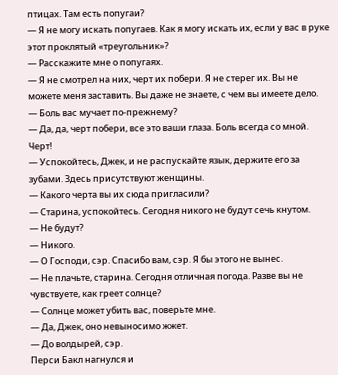птицах. Там есть попугаи?
— Я не могу искать попугаев. Как я могу искать их, если у вас в руке этот проклятый «треугольник»?
— Расскажите мне о попугаях.
— Я не смотрел на них, черт их побери. Я не стерег их. Вы не можете меня заставить. Вы даже не знаете, с чем вы имеете дело.
— Боль вас мучает по-прежнему?
— Да, да, черт побери, все это ваши глаза. Боль всегда со мной. Черт!
— Успокойтесь, Джек, и не распускайте язык, держите его за зубами. Здесь присутствуют женщины.
— Какого черта вы их сюда пригласили?
— Старина, успокойтесь. Сегодня никого не будут сечь кнутом.
— Не будут?
— Никого.
— О Господи, сэр. Спасибо вам, сэр. Я бы этого не вынес.
— Не плачьте, старина. Сегодня отличная погода. Разве вы не чувствуете, как греет солнце?
— Солнце может убить вас, поверьте мне.
— Да, Джек, оно невыносимо жжет.
— До волдырей, сэр.
Перси Бакл нагнулся и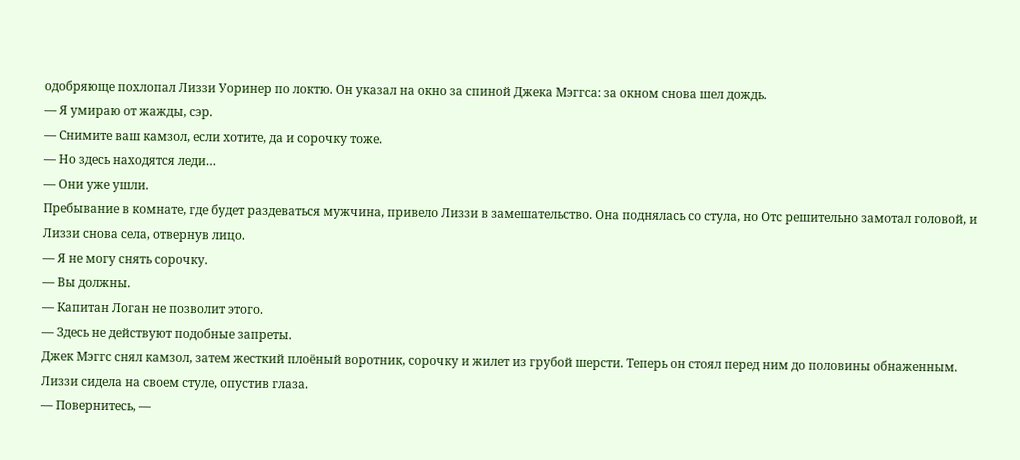одобряюще похлопал Лиззи Уоринер по локтю. Он указал на окно за спиной Джека Мэггса: за окном снова шел дождь.
— Я умираю от жажды, сэр.
— Снимите ваш камзол, если хотите, да и сорочку тоже.
— Но здесь находятся леди…
— Они уже ушли.
Пребывание в комнате, где будет раздеваться мужчина, привело Лиззи в замешательство. Она поднялась со стула, но Отс решительно замотал головой, и Лиззи снова села, отвернув лицо.
— Я не могу снять сорочку.
— Вы должны.
— Капитан Логан не позволит этого.
— Здесь не действуют подобные запреты.
Джек Мэггс снял камзол, затем жесткий плоёный воротник, сорочку и жилет из грубой шерсти. Теперь он стоял перед ним до половины обнаженным.
Лиззи сидела на своем стуле, опустив глаза.
— Повернитесь, —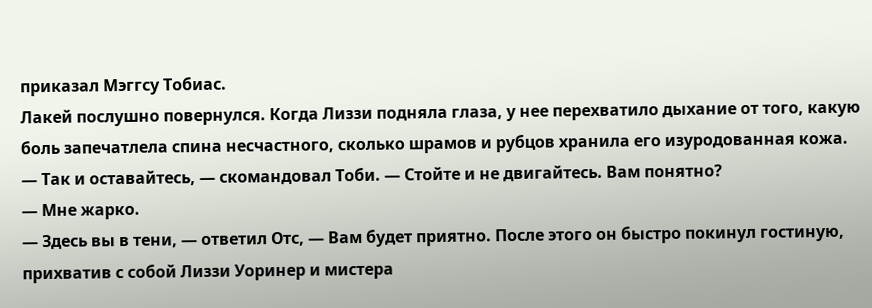приказал Мэггсу Тобиас.
Лакей послушно повернулся. Когда Лиззи подняла глаза, у нее перехватило дыхание от того, какую боль запечатлела спина несчастного, сколько шрамов и рубцов хранила его изуродованная кожа.
— Так и оставайтесь, — скомандовал Тоби. — Стойте и не двигайтесь. Вам понятно?
— Мне жарко.
— Здесь вы в тени, — ответил Отс, — Вам будет приятно. После этого он быстро покинул гостиную, прихватив с собой Лиззи Уоринер и мистера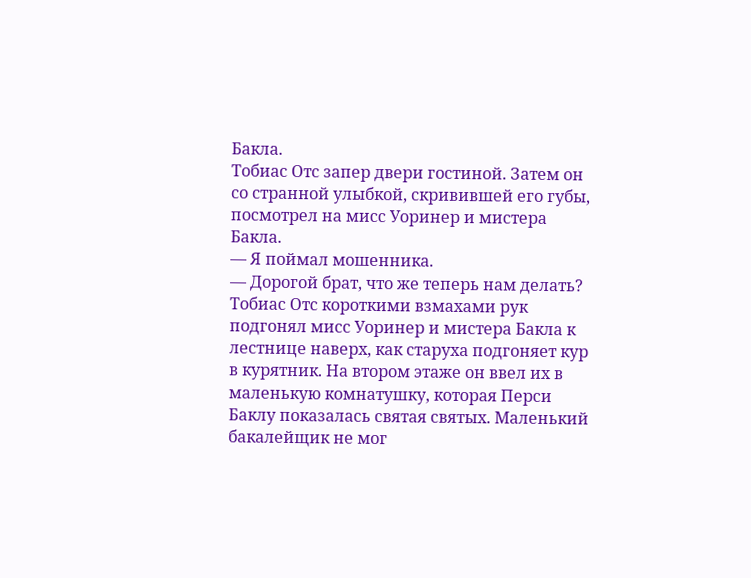Бакла.
Тобиас Отс запер двери гостиной. Затем он со странной улыбкой, скривившей его губы, посмотрел на мисс Уоринер и мистера Бакла.
— Я поймал мошенника.
— Дорогой брат, что же теперь нам делать?
Тобиас Отс короткими взмахами рук подгонял мисс Уоринер и мистера Бакла к лестнице наверх, как старуха подгоняет кур в курятник. На втором этаже он ввел их в маленькую комнатушку, которая Перси Баклу показалась святая святых. Маленький бакалейщик не мог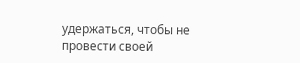удержаться, чтобы не провести своей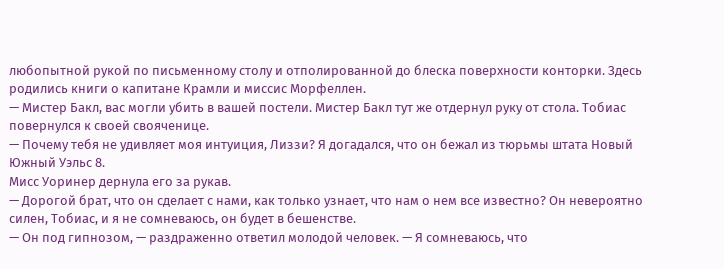любопытной рукой по письменному столу и отполированной до блеска поверхности конторки. Здесь родились книги о капитане Крамли и миссис Морфеллен.
— Мистер Бакл, вас могли убить в вашей постели. Мистер Бакл тут же отдернул руку от стола. Тобиас повернулся к своей свояченице.
— Почему тебя не удивляет моя интуиция, Лиззи? Я догадался, что он бежал из тюрьмы штата Новый Южный Уэльс 8.
Мисс Уоринер дернула его за рукав.
— Дорогой брат, что он сделает с нами, как только узнает, что нам о нем все известно? Он невероятно силен, Тобиас, и я не сомневаюсь, он будет в бешенстве.
— Он под гипнозом, — раздраженно ответил молодой человек. — Я сомневаюсь, что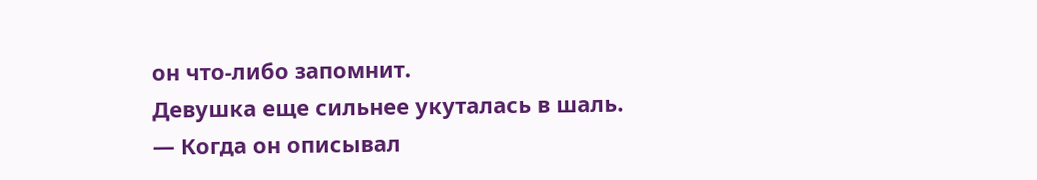он что-либо запомнит.
Девушка еще сильнее укуталась в шаль.
— Когда он описывал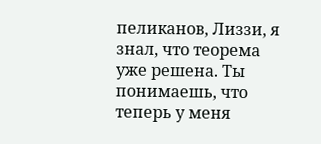пеликанов, Лиззи, я знал, что теорема уже решена. Ты понимаешь, что теперь у меня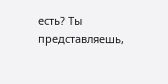есть? Ты представляешь,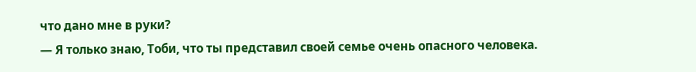что дано мне в руки?
— Я только знаю, Тоби, что ты представил своей семье очень опасного человека.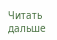Читать дальше